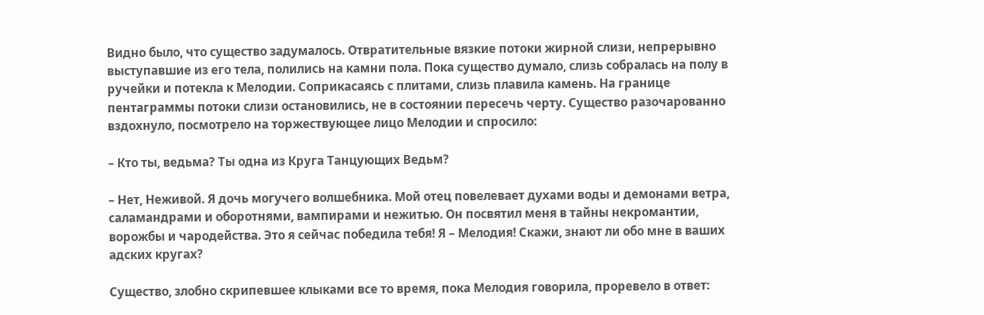Видно было, что существо задумалось. Отвратительные вязкие потоки жирной слизи, непрерывно выступавшие из его тела, полились на камни пола. Пока существо думало, слизь собралась на полу в ручейки и потекла к Мелодии. Соприкасаясь с плитами, слизь плавила камень. На границе пентаграммы потоки слизи остановились, не в состоянии пересечь черту. Существо разочарованно вздохнуло, посмотрело на торжествующее лицо Мелодии и спросило:

– Кто ты, ведьма? Ты одна из Круга Танцующих Ведьм?

– Нет, Неживой. Я дочь могучего волшебника. Мой отец повелевает духами воды и демонами ветра, саламандрами и оборотнями, вампирами и нежитью. Он посвятил меня в тайны некромантии, ворожбы и чародейства. Это я сейчас победила тебя! Я – Мелодия! Скажи, знают ли обо мне в ваших адских кругах?

Существо, злобно скрипевшее клыками все то время, пока Мелодия говорила, проревело в ответ: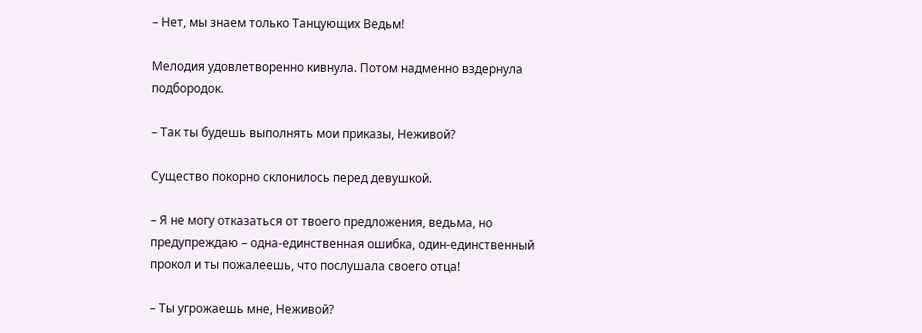– Нет, мы знаем только Танцующих Ведьм!

Мелодия удовлетворенно кивнула. Потом надменно вздернула подбородок.

– Так ты будешь выполнять мои приказы, Неживой?

Существо покорно склонилось перед девушкой.

– Я не могу отказаться от твоего предложения, ведьма, но предупреждаю – одна-единственная ошибка, один-единственный прокол и ты пожалеешь, что послушала своего отца!

– Ты угрожаешь мне, Неживой?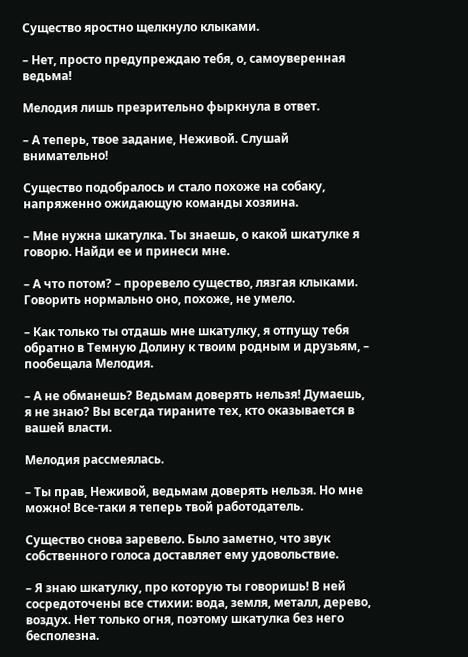Существо яростно щелкнуло клыками.

– Нет, просто предупреждаю тебя, о, самоуверенная ведьма!

Мелодия лишь презрительно фыркнула в ответ.

– А теперь, твое задание, Неживой. Слушай внимательно!

Существо подобралось и стало похоже на собаку, напряженно ожидающую команды хозяина.

– Мне нужна шкатулка. Ты знаешь, о какой шкатулке я говорю. Найди ее и принеси мне.

– А что потом? – проревело существо, лязгая клыками. Говорить нормально оно, похоже, не умело.

– Как только ты отдашь мне шкатулку, я отпущу тебя обратно в Темную Долину к твоим родным и друзьям, – пообещала Мелодия.

– А не обманешь? Ведьмам доверять нельзя! Думаешь, я не знаю? Вы всегда тираните тех, кто оказывается в вашей власти.

Мелодия рассмеялась.

– Ты прав, Неживой, ведьмам доверять нельзя. Но мне можно! Все-таки я теперь твой работодатель.

Существо снова заревело. Было заметно, что звук собственного голоса доставляет ему удовольствие.

– Я знаю шкатулку, про которую ты говоришь! В ней сосредоточены все стихии: вода, земля, металл, дерево, воздух. Нет только огня, поэтому шкатулка без него бесполезна.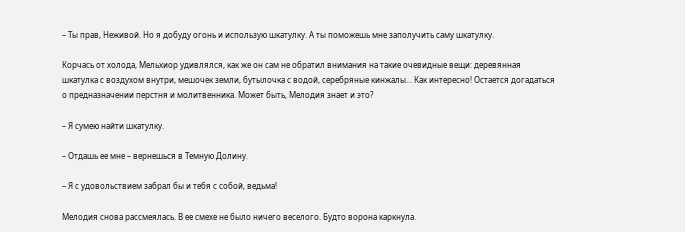– Ты прав, Неживой. Но я добуду огонь и использую шкатулку. А ты поможешь мне заполучить саму шкатулку.

Корчась от холода, Мельхиор удивлялся, как же он сам не обратил внимания на такие очевидные вещи: деревянная шкатулка с воздухом внутри, мешочек земли, бутылочка с водой, серебряные кинжалы… Как интересно! Остается догадаться о предназначении перстня и молитвенника. Может быть, Мелодия знает и это?

– Я сумею найти шкатулку.

– Отдашь ее мне – вернешься в Темную Долину.

– Я с удовольствием забрал бы и тебя с собой, ведьма!

Мелодия снова рассмеялась. В ее смехе не было ничего веселого. Будто ворона каркнула.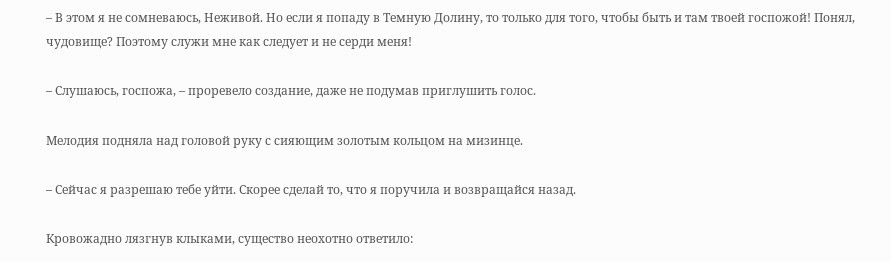– В этом я не сомневаюсь, Неживой. Но если я попаду в Темную Долину, то только для того, чтобы быть и там твоей госпожой! Понял, чудовище? Поэтому служи мне как следует и не серди меня!

– Слушаюсь, госпожа, – проревело создание, даже не подумав приглушить голос.

Мелодия подняла над головой руку с сияющим золотым кольцом на мизинце.

– Сейчас я разрешаю тебе уйти. Скорее сделай то, что я поручила и возвращайся назад.

Кровожадно лязгнув клыками, существо неохотно ответило: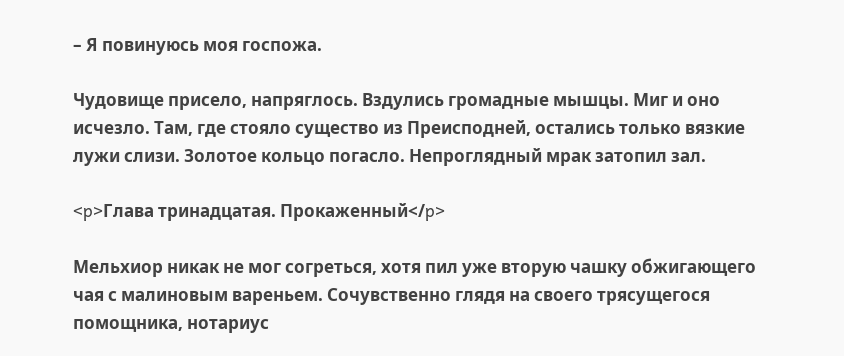– Я повинуюсь моя госпожа.

Чудовище присело, напряглось. Вздулись громадные мышцы. Миг и оно исчезло. Там, где стояло существо из Преисподней, остались только вязкие лужи слизи. Золотое кольцо погасло. Непроглядный мрак затопил зал.

<p>Глава тринадцатая. Прокаженный</p>

Мельхиор никак не мог согреться, хотя пил уже вторую чашку обжигающего чая с малиновым вареньем. Сочувственно глядя на своего трясущегося помощника, нотариус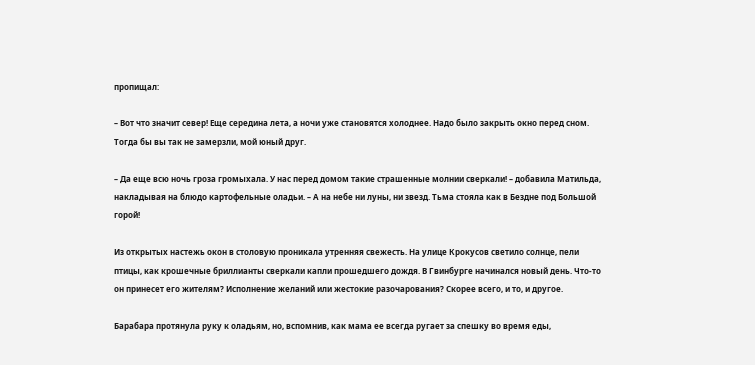пропищал:

– Вот что значит север! Еще середина лета, а ночи уже становятся холоднее. Надо было закрыть окно перед сном. Тогда бы вы так не замерзли, мой юный друг.

– Да еще всю ночь гроза громыхала. У нас перед домом такие страшенные молнии сверкали! – добавила Матильда, накладывая на блюдо картофельные оладьи. – А на небе ни луны, ни звезд. Тьма стояла как в Бездне под Большой горой!

Из открытых настежь окон в столовую проникала утренняя свежесть. На улице Крокусов светило солнце, пели птицы, как крошечные бриллианты сверкали капли прошедшего дождя. В Гвинбурге начинался новый день. Что-то он принесет его жителям? Исполнение желаний или жестокие разочарования? Скорее всего, и то, и другое.

Барабара протянула руку к оладьям, но, вспомнив, как мама ее всегда ругает за спешку во время еды,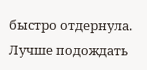быстро отдернула. Лучше подождать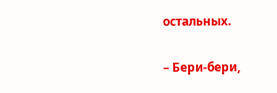остальных.

– Бери-бери,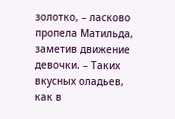золотко, – ласково пропела Матильда, заметив движение девочки. – Таких вкусных оладьев, как в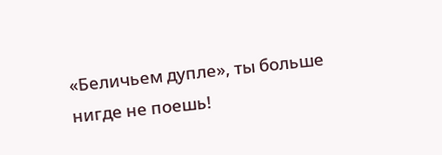«Беличьем дупле», ты больше нигде не поешь!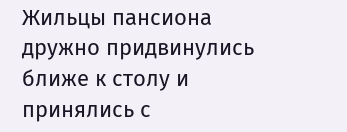Жильцы пансиона дружно придвинулись ближе к столу и принялись с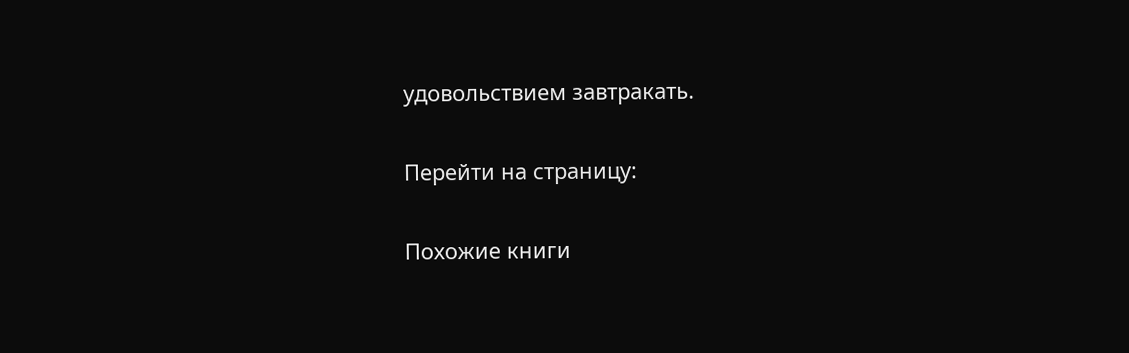удовольствием завтракать.

Перейти на страницу:

Похожие книги